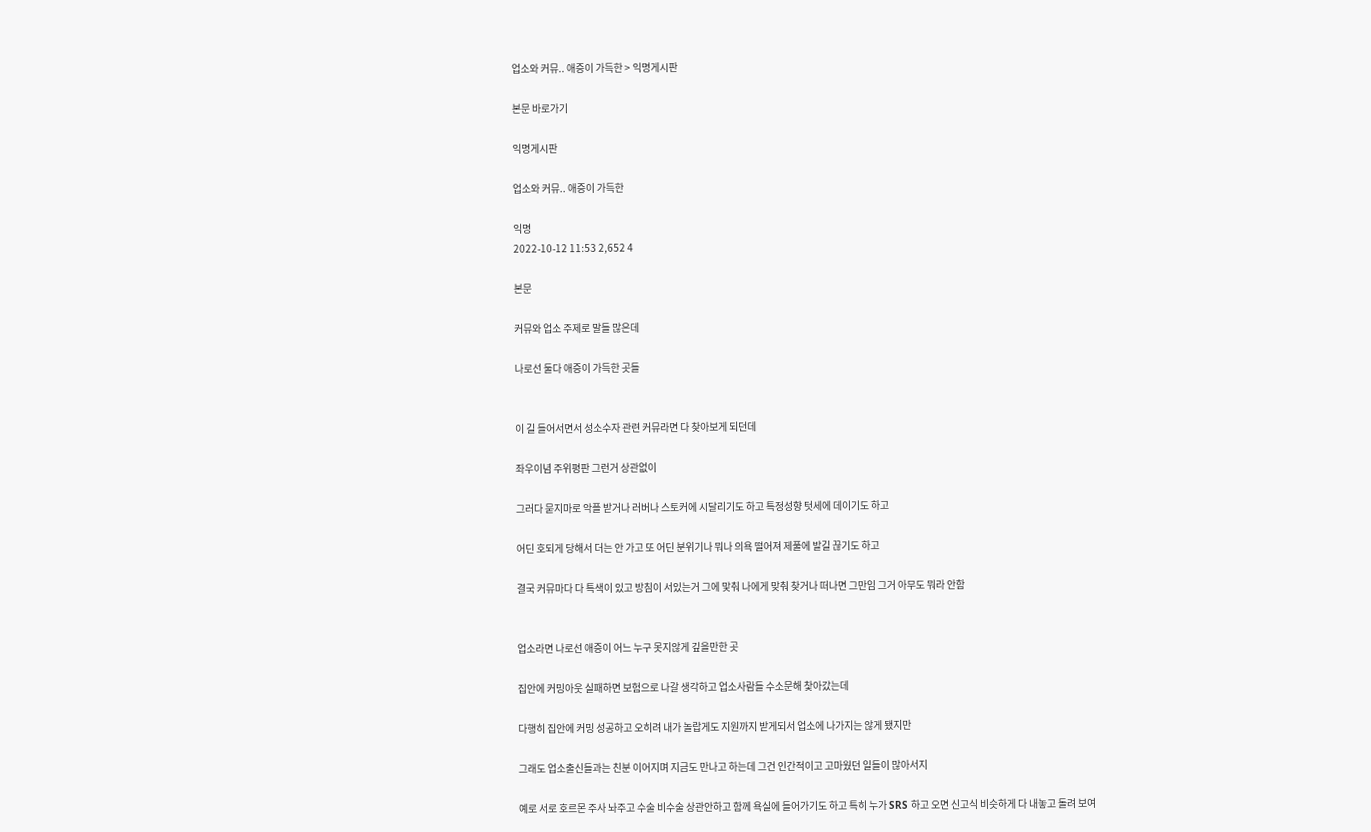업소와 커뮤.. 애증이 가득한 > 익명게시판

본문 바로가기

익명게시판

업소와 커뮤.. 애증이 가득한

익명
2022-10-12 11:53 2,652 4

본문

커뮤와 업소 주제로 말들 많은데

나로선 둘다 애증이 가득한 곳들


이 길 들어서면서 성소수자 관련 커뮤라면 다 찾아보게 되던데

좌우이념 주위평판 그런거 상관없이

그러다 묻지마로 악플 받거나 러버나 스토커에 시달리기도 하고 특정성향 텃세에 데이기도 하고

어딘 호되게 당해서 더는 안 가고 또 어딘 분위기나 뭐나 의욕 떨어져 제풀에 발길 끊기도 하고

결국 커뮤마다 다 특색이 있고 방침이 서있는거 그에 맟춰 나에게 맞춰 찾거나 떠나면 그만임 그거 아무도 뭐라 안함


업소라면 나로선 애증이 어느 누구 못지않게 깊을만한 곳

집안에 커밍아웃 실패하면 보험으로 나갈 생각하고 업소사람들 수소문해 찿아갔는데

다행히 집안에 커밍 성공하고 오히려 내가 놀랍게도 지원까지 받게되서 업소에 나가지는 않게 됐지만

그래도 업소출신들과는 친분 이어지며 지금도 만나고 하는데 그건 인간적이고 고마웠던 일들이 많아서지

예로 서로 호르몬 주사 놔주고 수술 비수술 상관안하고 함께 욕실에 들어가기도 하고 특히 누가 SRS 하고 오면 신고식 비슷하게 다 내놓고 돌려 보여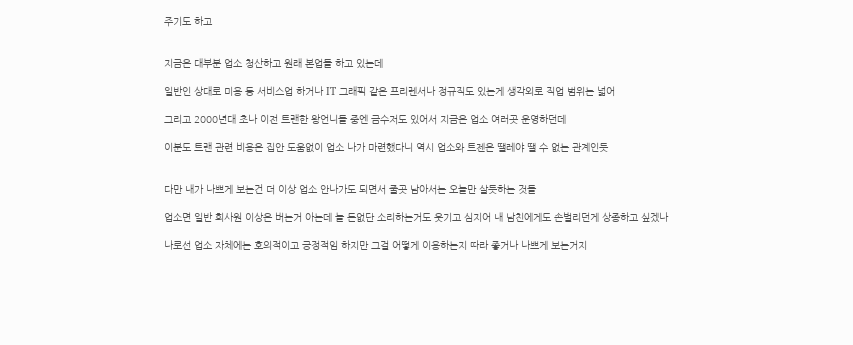주기도 하고


지금은 대부분 업소 청산하고 원래 본업들 하고 있는데

일반인 상대로 미용 등 서비스업 하거나 IT 그래픽 같은 프리렌서나 정규직도 있는게 생각외로 직업 범위는 넓어

그리고 2000년대 초나 이전 트랜한 왕언니들 중엔 금수저도 있어서 지금은 업소 여러곳 운영하던데

이분도 트랜 관련 비용은 집안 도움없이 업소 나가 마련했다니 역시 업소와 트젠은 땔레야 땔 수 없는 관계인듯


다만 내가 나쁘게 보는건 더 이상 업소 안나가도 되면서 줄곳 남아서는 오늘만 살듯하는 것들

업소면 일반 회사원 이상은 버는거 아는데 늘 돈없단 소리하는거도 웃기고 심지어 내 남친에게도 손벌리던게 상종하고 싶겠나

나로선 업소 자체에는 호의적이고 긍정적임 하지만 그걸 어떻게 이용하는지 따라 좋거나 나쁘게 보는거지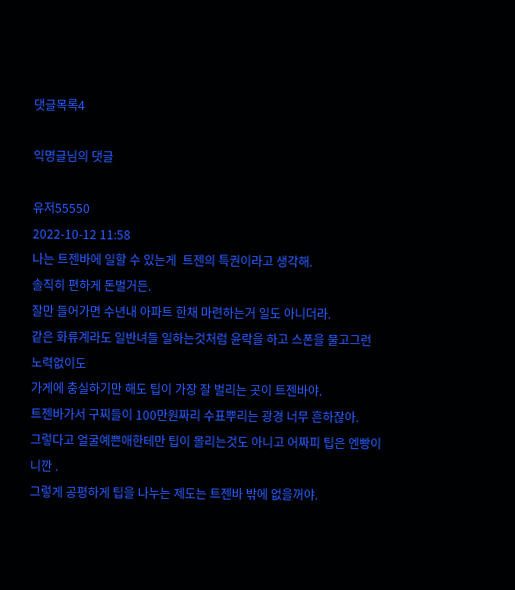댓글목록4

익명글님의 댓글

유저55550
2022-10-12 11:58
나는 트젠바에 일할 수 있는게  트젠의 특권이라고 생각해.
솔직히 편하게 돈벌거든.
잘만 들어가면 수년내 아파트 한채 마련하는거 일도 아니더라.
같은 화류계라도 일반녀들 일하는것처럼 윤락을 하고 스폰을 물고그런 노력없이도
가게에 충실하기만 해도 팁이 가장 잘 벌리는 곳이 트젠바야.
트젠바가서 구찌들이 100만원짜리 수표뿌리는 광경 너무 흔하잖아.
그렇다고 얼굴예쁜애한테만 팁이 몰리는것도 아니고 어짜피 팁은 엔빵이니깐 .
그렇게 공평하게 팁을 나누는 제도는 트젠바 밖에 없을꺼야.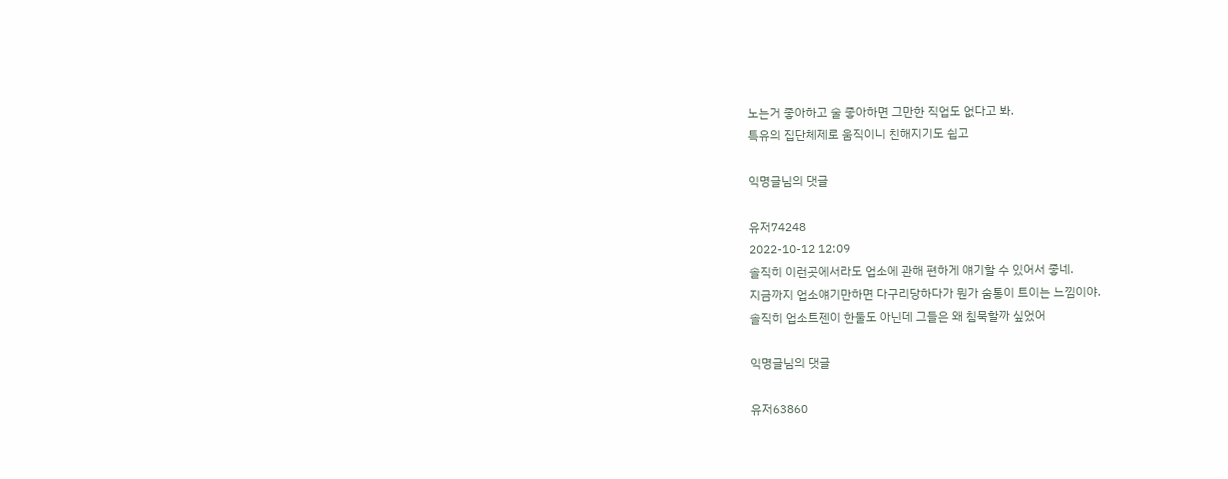노는거 좋아하고 술 좋아하면 그만한 직업도 없다고 봐.
특유의 집단체제로 움직이니 친해지기도 쉽고

익명글님의 댓글

유저74248
2022-10-12 12:09
솔직히 이런곳에서라도 업소에 관해 편하게 얘기할 수 있어서 좋네.
지금까지 업소얘기만하면 다구리당하다가 뭔가 숨통이 트이는 느낌이야.
솔직히 업소트젠이 한둘도 아닌데 그들은 왜 침묵할까 싶었어

익명글님의 댓글

유저63860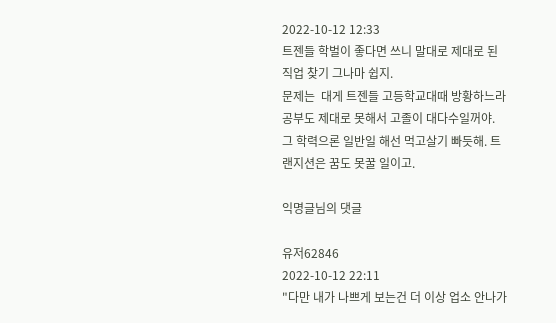2022-10-12 12:33
트젠들 학벌이 좋다면 쓰니 말대로 제대로 된 직업 찾기 그나마 쉽지.
문제는  대게 트젠들 고등학교대때 방황하느라 공부도 제대로 못해서 고졸이 대다수일꺼야.
그 학력으론 일반일 해선 먹고살기 빠듯해. 트랜지션은 꿈도 못꿀 일이고.

익명글님의 댓글

유저62846
2022-10-12 22:11
"다만 내가 나쁘게 보는건 더 이상 업소 안나가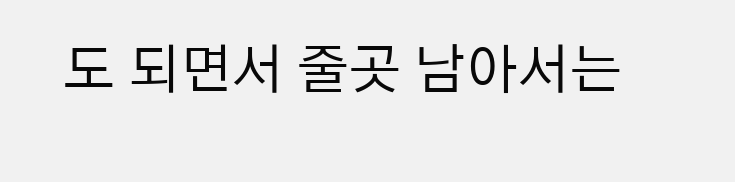도 되면서 줄곳 남아서는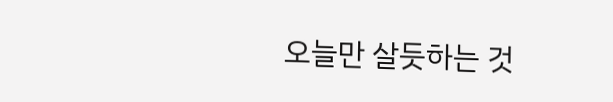오늘만 살듯하는 것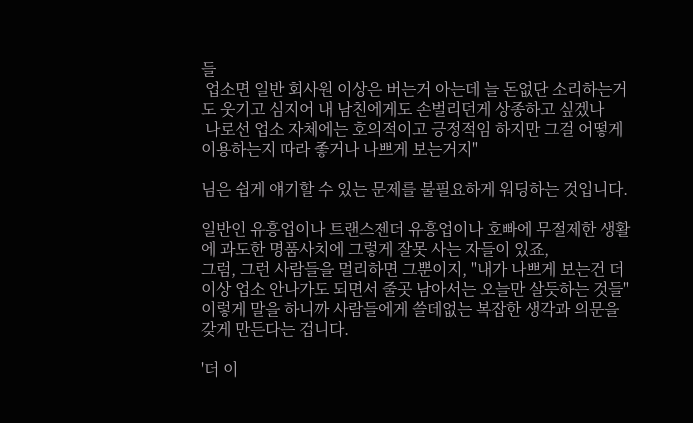들
 업소면 일반 회사원 이상은 버는거 아는데 늘 돈없단 소리하는거도 웃기고 심지어 내 남친에게도 손벌리던게 상종하고 싶겠나
 나로선 업소 자체에는 호의적이고 긍정적임 하지만 그걸 어떻게 이용하는지 따라 좋거나 나쁘게 보는거지"

님은 쉽게 얘기할 수 있는 문제를 불필요하게 워딩하는 것입니다.

일반인 유흥업이나 트랜스젠더 유흥업이나 호빠에 무절제한 생활에 과도한 명품사치에 그렇게 잘못 사는 자들이 있죠,
그럼, 그런 사람들을 멀리하면 그뿐이지, "내가 나쁘게 보는건 더 이상 업소 안나가도 되면서 줄곳 남아서는 오늘만 살듯하는 것들"
이렇게 말을 하니까 사람들에게 쓸데없는 복잡한 생각과 의문을 갖게 만든다는 겁니다.

'더 이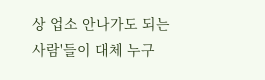상 업소 안나가도 되는 사람'들이 대체 누구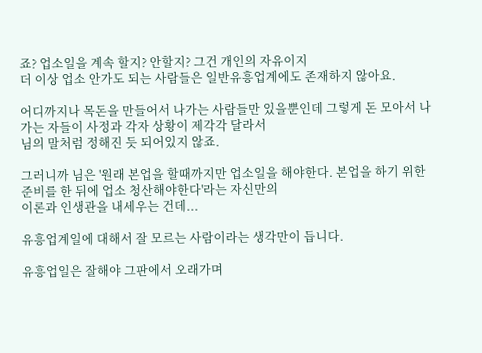죠? 업소일을 계속 할지? 안할지? 그건 개인의 자유이지
더 이상 업소 안가도 되는 사람들은 일반유흥업계에도 존재하지 않아요.

어디까지나 목돈을 만들어서 나가는 사람들만 있을뿐인데 그렇게 돈 모아서 나가는 자들이 사정과 각자 상황이 제각각 달라서
님의 말처럼 정해진 듯 되어있지 않죠.

그러니까 님은 '원래 본업을 할때까지만 업소일을 해야한다. 본업을 하기 위한 준비를 한 뒤에 업소 청산해야한다'라는 자신만의
이론과 인생관을 내세우는 건데...

유흥업계일에 대해서 잘 모르는 사람이라는 생각만이 듭니다.

유흥업일은 잘해야 그판에서 오래가며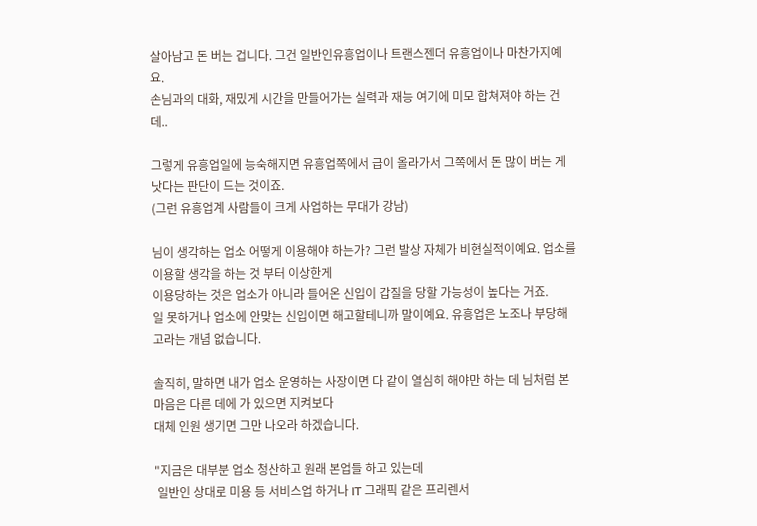살아남고 돈 버는 겁니다. 그건 일반인유흥업이나 트랜스젠더 유흥업이나 마찬가지예요.
손님과의 대화, 재밌게 시간을 만들어가는 실력과 재능 여기에 미모 합쳐져야 하는 건데..

그렇게 유흥업일에 능숙해지면 유흥업쪽에서 급이 올라가서 그쪽에서 돈 많이 버는 게 낫다는 판단이 드는 것이죠.
(그런 유흥업계 사람들이 크게 사업하는 무대가 강남)

님이 생각하는 업소 어떻게 이용해야 하는가? 그런 발상 자체가 비현실적이예요. 업소를 이용할 생각을 하는 것 부터 이상한게
이용당하는 것은 업소가 아니라 들어온 신입이 갑질을 당할 가능성이 높다는 거죠.
일 못하거나 업소에 안맞는 신입이면 해고할테니까 말이예요. 유흥업은 노조나 부당해고라는 개념 없습니다.

솔직히, 말하면 내가 업소 운영하는 사장이면 다 같이 열심히 해야만 하는 데 님처럼 본마음은 다른 데에 가 있으면 지켜보다
대체 인원 생기면 그만 나오라 하겠습니다.

"지금은 대부분 업소 청산하고 원래 본업들 하고 있는데
 일반인 상대로 미용 등 서비스업 하거나 IT 그래픽 같은 프리렌서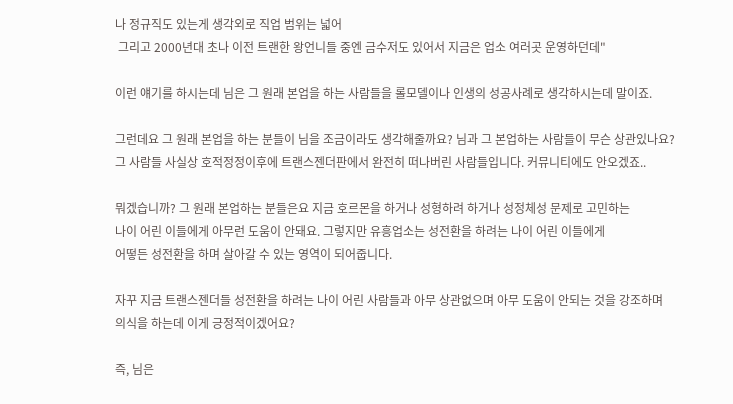나 정규직도 있는게 생각외로 직업 범위는 넓어
 그리고 2000년대 초나 이전 트랜한 왕언니들 중엔 금수저도 있어서 지금은 업소 여러곳 운영하던데"

이런 얘기를 하시는데 님은 그 원래 본업을 하는 사람들을 롤모델이나 인생의 성공사례로 생각하시는데 말이죠.

그런데요 그 원래 본업을 하는 분들이 님을 조금이라도 생각해줄까요? 님과 그 본업하는 사람들이 무슨 상관있나요?
그 사람들 사실상 호적정정이후에 트랜스젠더판에서 완전히 떠나버린 사람들입니다. 커뮤니티에도 안오겠죠..

뭐겠습니까? 그 원래 본업하는 분들은요 지금 호르몬을 하거나 성형하려 하거나 성정체성 문제로 고민하는
나이 어린 이들에게 아무런 도움이 안돼요. 그렇지만 유흥업소는 성전환을 하려는 나이 어린 이들에게
어떻든 성전환을 하며 살아갈 수 있는 영역이 되어줍니다.

자꾸 지금 트랜스젠더들 성전환을 하려는 나이 어린 사람들과 아무 상관없으며 아무 도움이 안되는 것을 강조하며
의식을 하는데 이게 긍정적이겠어요?

즉, 님은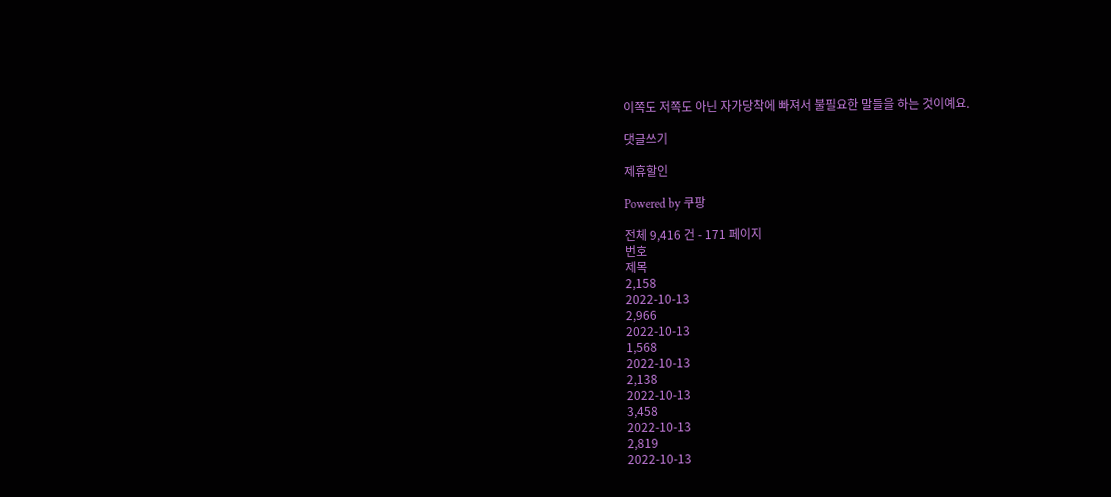이쪽도 저쪽도 아닌 자가당착에 빠져서 불필요한 말들을 하는 것이예요.

댓글쓰기

제휴할인

Powered by 쿠팡

전체 9,416 건 - 171 페이지
번호
제목
2,158
2022-10-13
2,966
2022-10-13
1,568
2022-10-13
2,138
2022-10-13
3,458
2022-10-13
2,819
2022-10-13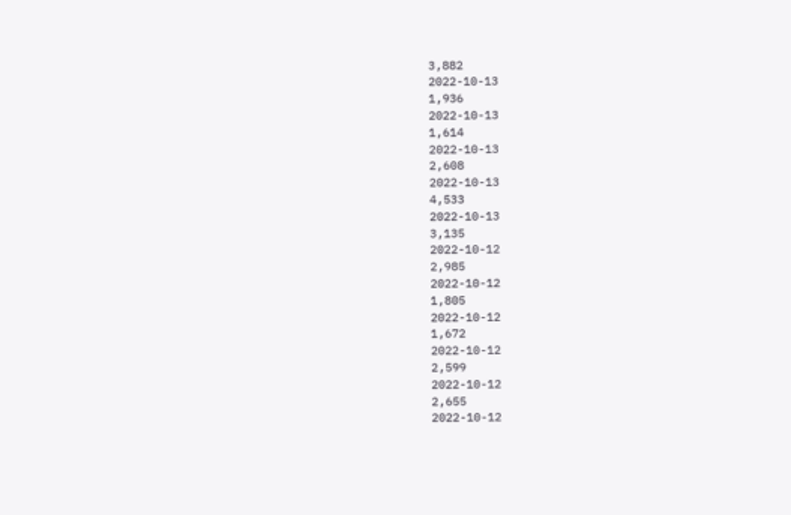3,882
2022-10-13
1,936
2022-10-13
1,614
2022-10-13
2,608
2022-10-13
4,533
2022-10-13
3,135
2022-10-12
2,985
2022-10-12
1,805
2022-10-12
1,672
2022-10-12
2,599
2022-10-12
2,655
2022-10-12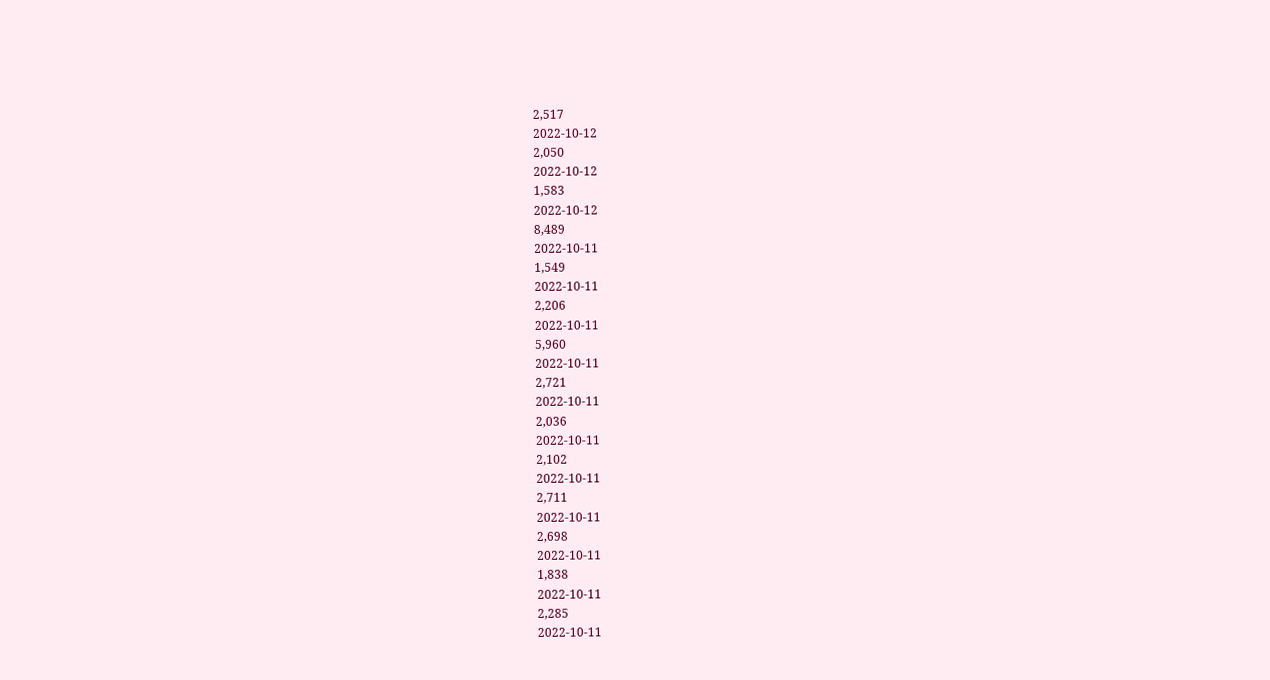2,517
2022-10-12
2,050
2022-10-12
1,583
2022-10-12
8,489
2022-10-11
1,549
2022-10-11
2,206
2022-10-11
5,960
2022-10-11
2,721
2022-10-11
2,036
2022-10-11
2,102
2022-10-11
2,711
2022-10-11
2,698
2022-10-11
1,838
2022-10-11
2,285
2022-10-11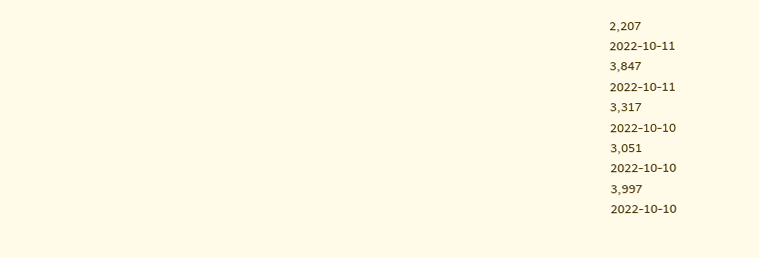2,207
2022-10-11
3,847
2022-10-11
3,317
2022-10-10
3,051
2022-10-10
3,997
2022-10-10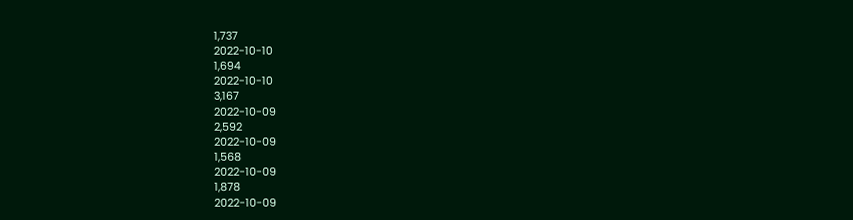1,737
2022-10-10
1,694
2022-10-10
3,167
2022-10-09
2,592
2022-10-09
1,568
2022-10-09
1,878
2022-10-09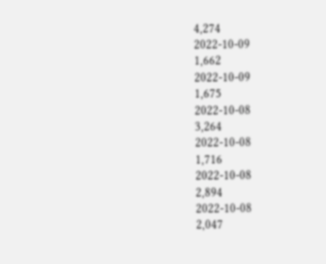4,274
2022-10-09
1,662
2022-10-09
1,675
2022-10-08
3,264
2022-10-08
1,716
2022-10-08
2,894
2022-10-08
2,047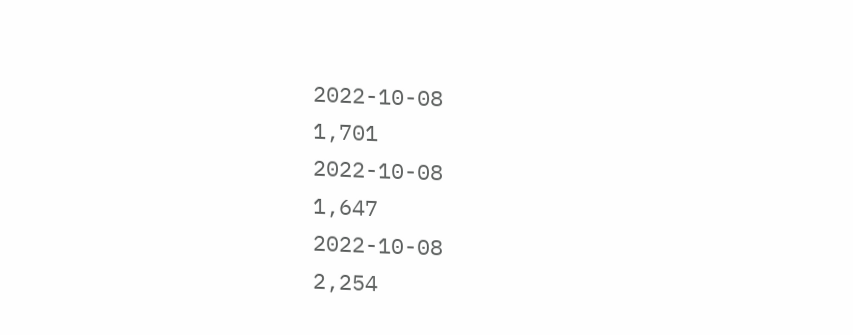2022-10-08
1,701
2022-10-08
1,647
2022-10-08
2,254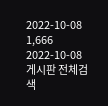2022-10-08
1,666
2022-10-08
게시판 전체검색